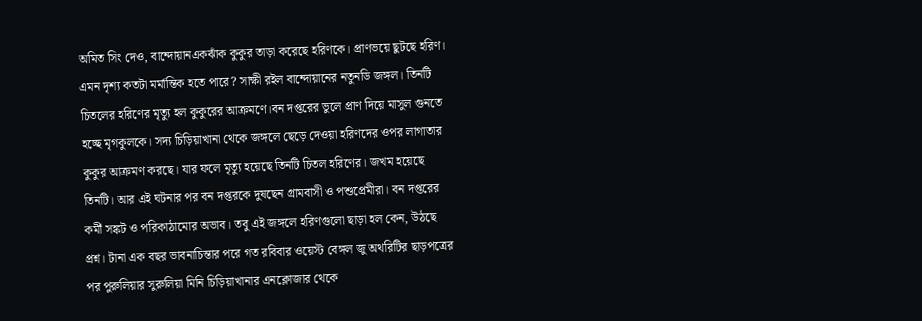অমিত সিং দেও, বান্দোয়ানএকঝাঁক কুকুর তাড়া করেছে হরিণকে। প্রাণভয়ে ছুটছে হরিণ। এমন দৃশ্য কতটা মর্মান্তিক হতে পারে? সাক্ষী রইল বান্দোয়ানের নতুনডি জঙ্গল। তিনটি চিতলের হরিণের মৃত্যু হল কুকুরের আক্রমণে।বন দপ্তরের ভুলে প্রাণ দিয়ে মাসুল গুনতে হচ্ছে মৃগকুলকে। সদ্য চিড়িয়াখানা থেকে জঙ্গলে ছেড়ে দেওয়া হরিণদের ওপর লাগাতার কুকুর আক্রমণ করছে। যার ফলে মৃত্যু হয়েছে তিনটি চিতল হরিণের। জখম হয়েছে তিনটি। আর এই ঘটনার পর বন দপ্তরকে দুষছেন গ্রামবাসী ও পশুপ্রেমীরা। বন দপ্তরের কর্মী সঙ্কট ও পরিকাঠামোর অভাব। তবু এই জঙ্গলে হরিণগুলো ছাড়া হল কেন, উঠছে প্রশ্ন। টানা এক বছর ভাবনাচিন্তার পরে গত রবিবার ওয়েস্ট বেঙ্গল জু অথরিটির ছাড়পত্রের পর পুরুলিয়ার সুরুলিয়া মিনি চিড়িয়াখানার এনক্লোজার থেকে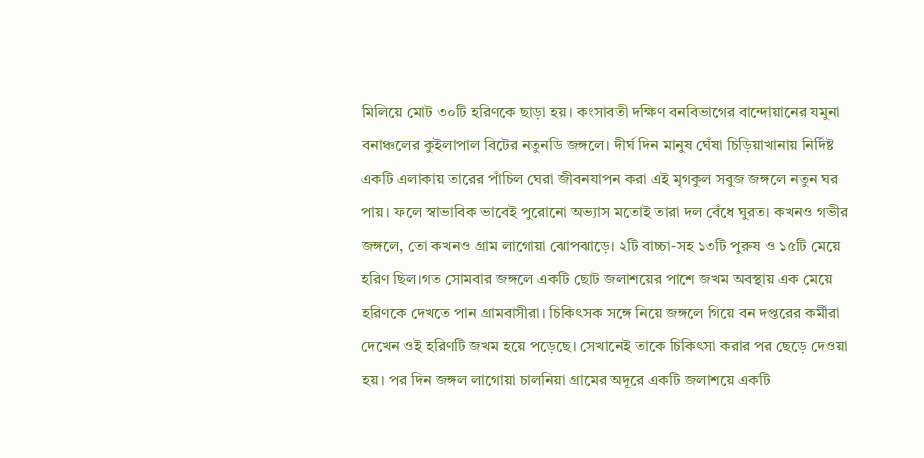মিলিয়ে মোট ৩০টি হরিণকে ছাড়া হয়। কংসাবতী দক্ষিণ বনবিভাগের বান্দোয়ানের যমুনা বনাঞ্চলের কুইলাপাল বিটের নতুনডি জঙ্গলে। দীর্ঘ দিন মানুষ ঘেঁষা চিড়িয়াখানায় নির্দিষ্ট একটি এলাকায় তারের পাঁচিল ঘেরা জীবনযাপন করা এই মৃগকুল সবুজ জঙ্গলে নতুন ঘর পায়। ফলে স্বাভাবিক ভাবেই পুরোনো অভ্যাস মতোই তারা দল বেঁধে ঘুরত। কখনও গভীর জঙ্গলে, তো কখনও গ্রাম লাগোয়া ঝোপঝাড়ে। ২টি বাচ্চা-সহ ১৩টি পুরুষ ও ১৫টি মেয়ে হরিণ ছিল।গত সোমবার জঙ্গলে একটি ছোট জলাশয়ের পাশে জখম অবস্থায় এক মেয়ে হরিণকে দেখতে পান গ্রামবাসীরা। চিকিৎসক সঙ্গে নিয়ে জঙ্গলে গিয়ে বন দপ্তরের কর্মীরা দেখেন ওই হরিণটি জখম হয়ে পড়েছে। সেখানেই তাকে চিকিৎসা করার পর ছেড়ে দেওয়া হয়। পর দিন জঙ্গল লাগোয়া চালনিয়া গ্রামের অদূরে একটি জলাশয়ে একটি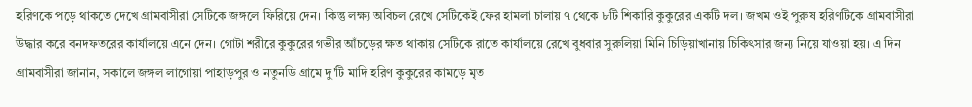হরিণকে পড়ে থাকতে দেখে গ্রামবাসীরা সেটিকে জঙ্গলে ফিরিয়ে দেন। কিন্তু লক্ষ্য অবিচল রেখে সেটিকেই ফের হামলা চালায় ৭ থেকে ৮টি শিকারি কুকুরের একটি দল। জখম ওই পুরুষ হরিণটিকে গ্রামবাসীরা উদ্ধার করে বনদফতরের কার্যালয়ে এনে দেন। গোটা শরীরে কুকুরের গভীর আঁচড়ের ক্ষত থাকায় সেটিকে রাতে কার্যালয়ে রেখে বুধবার সুরুলিয়া মিনি চিড়িয়াখানায় চিকিৎসার জন্য নিয়ে যাওয়া হয়। এ দিন গ্রামবাসীরা জানান, সকালে জঙ্গল লাগোয়া পাহাড়পুর ও নতুনডি গ্রামে দু'টি মাদি হরিণ কুকুরের কামড়ে মৃত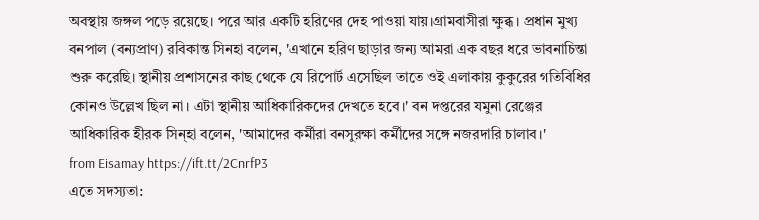অবস্থায় জঙ্গল পড়ে রয়েছে। পরে আর একটি হরিণের দেহ পাওয়া যায়।গ্রামবাসীরা ক্ষুব্ধ। প্রধান মুখ্য বনপাল (বন্যপ্রাণ) রবিকান্ত সিনহা বলেন, 'এখানে হরিণ ছাড়ার জন্য আমরা এক বছর ধরে ভাবনাচিন্তা শুরু করেছি। স্থানীয় প্রশাসনের কাছ থেকে যে রিপোর্ট এসেছিল তাতে ওই এলাকায় কুকুরের গতিবিধির কোনও উল্লেখ ছিল না। এটা স্থানীয় আধিকারিকদের দেখতে হবে।' বন দপ্তরের যমুনা রেঞ্জের আধিকারিক হীরক সিন্হা বলেন, 'আমাদের কর্মীরা বনসুরক্ষা কর্মীদের সঙ্গে নজরদারি চালাব।'
from Eisamay https://ift.tt/2CnrfP3
এতে সদস্যতা: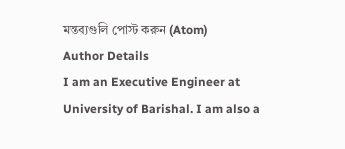মন্তব্যগুলি পোস্ট করুন (Atom)
Author Details
I am an Executive Engineer at University of Barishal. I am also a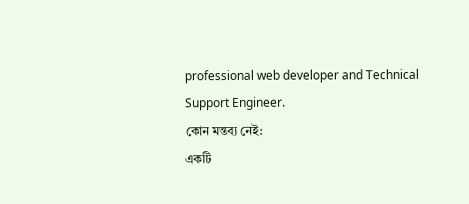professional web developer and Technical Support Engineer.
কোন মন্তব্য নেই:
একটি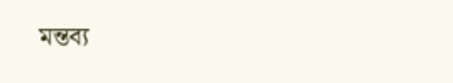মন্তব্য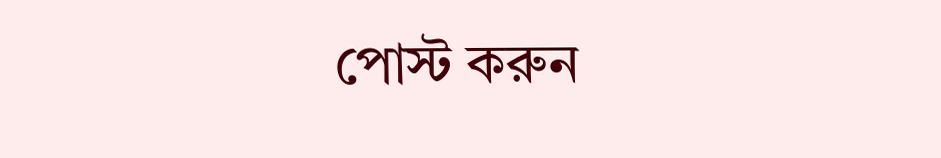পোস্ট করুন